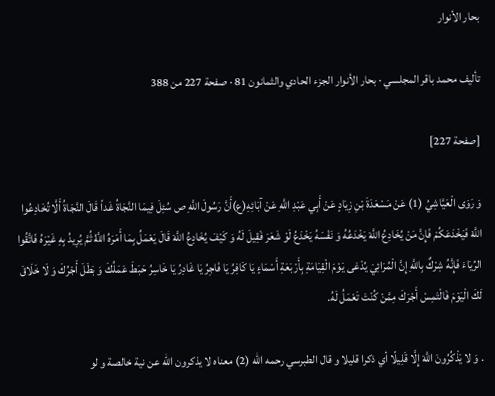بحار الأنوار

تأليف محمد باقر المجلسي · بحار الأنوار الجزء الحادي والثمانون 81 · صفحة 227 من 388

[صفحة 227]

وَ رَوَى الْعَيَّاشِيُ (1) عَنْ مَسْعَدَةَ بْنِ زِيَادٍ عَنْ أَبِي عَبْدِ اللَّهِ عَنْ آبَائِهِ(ع)أَنَّ رَسُولَ اللَّهِ ص سُئِلَ فِيمَا النَّجَاةُ غَداً قَالَ النَّجَاةُ أَلَّا تُخَادِعُوا اللَّهَ فَيَخْدَعَكُمْ فَإِنَّ مَنْ يُخَادِعُ اللَّهَ يَخْدَعُهُ وَ نَفْسَهُ يَخْدَعُ لَوْ شَعَرَ فَقِيلَ لَهُ وَ كَيْفَ يُخَادِعُ اللَّهَ قَالَ يَعْمَلُ بِمَا أَمَرَهُ اللَّهُ ثُمَّ يُرِيدُ بِهِ غَيْرَهُ فَاتَّقُوا الرِّيَاءَ فَإِنَّهُ شِرْكٌ بِاللَّهِ إِنَّ الْمُرَائِيَ يُدْعَى يَوْمَ الْقِيَامَةِ بِأَرْبَعَةِ أَسْمَاءٍ يَا كَافِرُ يَا فَاجِرُ يَا غَادِرُ يَا خَاسِرُ حَبَطَ عَمَلُكَ وَ بَطَلَ أَجْرُكَ وَ لَا خَلَاقَ لَكَ الْيَوْمَ فَالْتَمِسْ أَجْرَكَ مِمَّنْ كُنْتَ تَعْمَلُ لَهُ.

. وَ لا يَذْكُرُونَ اللَّهَ إِلَّا قَلِيلًا أي ذكرا قليلا و قال الطبرسي رحمه الله (2) معناه لا يذكرون الله عن نية خالصة و لو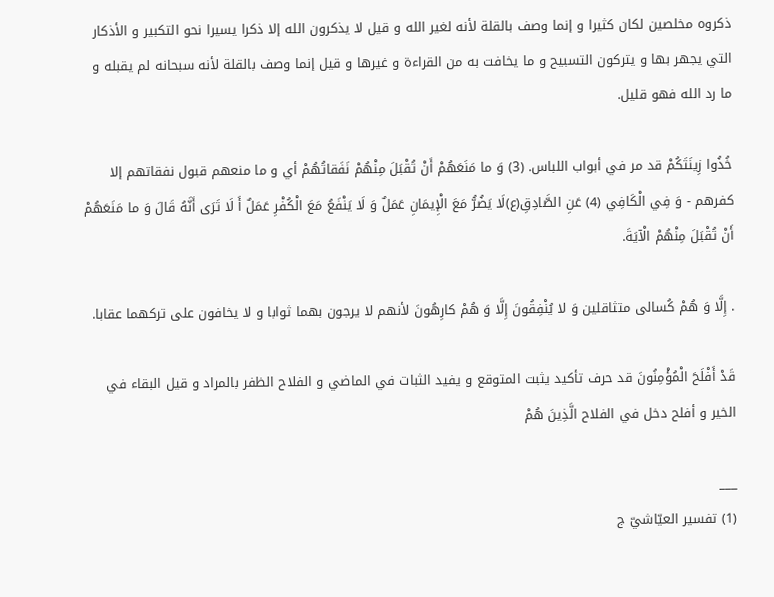ذكروه مخلصين لكان كثيرا و إنما وصف بالقلة لأنه لغير الله و قيل لا يذكرون الله إلا ذكرا يسيرا نحو التكبير و الأذكار التي يجهر بها و يتركون التسبيح و ما يخافت به من القراءة و غيرها و قيل إنما وصف بالقلة لأنه سبحانه لم يقبله و ما رد الله فهو قليل.

خُذُوا زِينَتَكُمْ قد مر في أبواب اللباس. (3) وَ ما مَنَعَهُمْ أَنْ تُقْبَلَ مِنْهُمْ نَفَقاتُهُمْ أي و ما منعهم قبول نفقاتهم إلا كفرهم - وَ فِي الْكَافِي (4) عَنِ الصَّادِقِ(ع)لَا يَضُرُّ مَعَ الْإِيمَانِ عَمَلٌ وَ لَا يَنْفَعُ مَعَ الْكُفْرِ عَمَلٌ أَ لَا تَرَى أَنَّهُ قَالَ وَ ما مَنَعَهُمْ أَنْ تُقْبَلَ مِنْهُمْ الْآيَةَ.

. إِلَّا وَ هُمْ كُسالى متثاقلين وَ لا يُنْفِقُونَ إِلَّا وَ هُمْ كارِهُونَ لأنهم لا يرجون بهما ثوابا و لا يخافون على تركهما عقابا.

قَدْ أَفْلَحَ الْمُؤْمِنُونَ قد حرف تأكيد يثبت المتوقع و يفيد الثبات في الماضي و الفلاح الظفر بالمراد و قيل البقاء في الخير و أفلح دخل في الفلاح الَّذِينَ هُمْ

___
(1) تفسير العيّاشيّ ج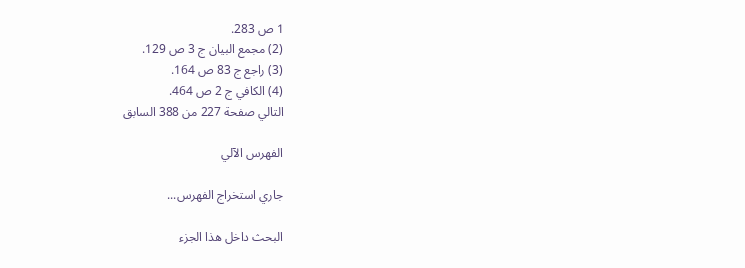1 ص 283.
(2) مجمع البيان ج 3 ص 129.
(3) راجع ج 83 ص 164.
(4) الكافي ج 2 ص 464.
التالي صفحة 227 من 388 السابق

الفهرس الآلي

جاري استخراج الفهرس...

البحث داخل هذا الجزء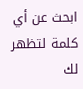ابحث عن أي كلمة لتظهر لك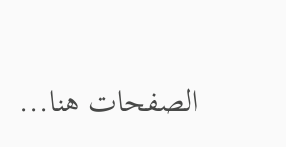الصفحات هنا...